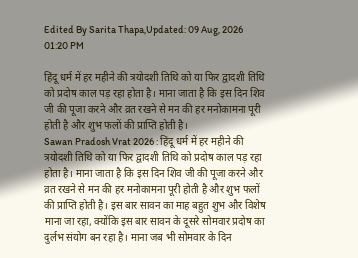Edited By Sarita Thapa,Updated: 09 Aug, 2026 01:20 PM

हिंदू धर्म में हर महीने की त्रयोदशी तिथि को या फिर द्वादशी तिथि को प्रदोष काल पड़ रहा होता है। माना जाता है कि इस दिन शिव जी की पूजा करने और व्रत रखने से मन की हर मनोकामना पूरी होती है और शुभ फलों की प्राप्ति होती है।
Sawan Pradosh Vrat 2026 : हिंदू धर्म में हर महीने की त्रयोदशी तिथि को या फिर द्वादशी तिथि को प्रदोष काल पड़ रहा होता है। माना जाता है कि इस दिन शिव जी की पूजा करने और व्रत रखने से मन की हर मनोकामना पूरी होती है और शुभ फलों की प्राप्ति होती है। इस बार सावन का माह बहुत शुभ और विशेष माना जा रहा, क्योंकि इस बार सावन के दूसरे सोमवार प्रदोष का दुर्लभ संयोग बन रहा है। माना जब भी सोमवार के दिन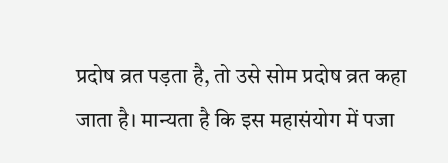प्रदोष व्रत पड़ता है, तो उसे सोम प्रदोष व्रत कहा जाता है। मान्यता है कि इस महासंयोग में पजा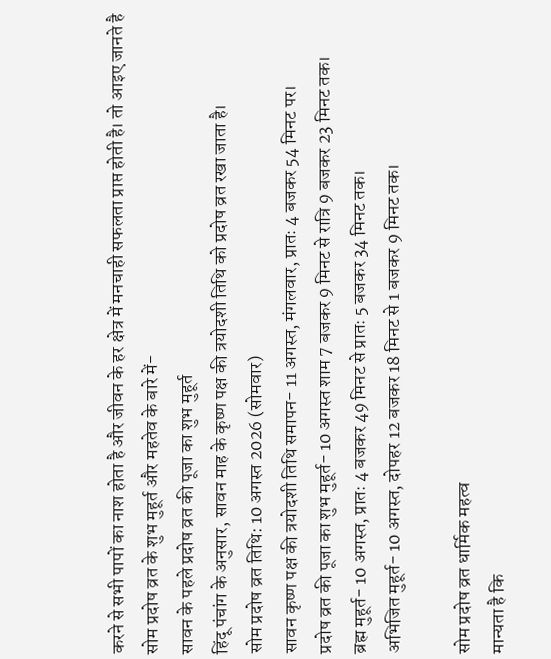करने से सभी पापों का नाश होता है और जीवन के हर क्षेत्र में मनचाही सफलता प्राप्त होती है। तो आइए जानते है सोम प्रदोष व्रत के शुभ मुहूर्त और महतेव के बारे में-
सावन के पहले प्रदोष व्रत की पूजा का शुभ मुहूर्त
हिंदू पंचांग के अनुसार, सावन माह के कृष्ण पक्ष की त्रयोदशी तिथि को प्रदोष व्रत रखा जाता है।
सोम प्रदोष व्रत तिथि: 10 अगस्त 2026 (सोमवार)
सावन कृष्ण पक्ष की त्रयोदशी तिथि समापन- 11 अगस्त, मंगलवार, प्रातः 4 बजकर 54 मिनट पर।
प्रदोष व्रत की पूजा का शुभ मुहूर्त- 10 अगस्त शाम 7 बजकर 9 मिनट से रात्रि 9 बजकर 23 मिनट तक।
ब्रह्म मुहूर्त- 10 अगस्त, प्रातः 4 बजकर 49 मिनट से प्रातः 5 बजकर 34 मिनट तक।
अभिजित मुहूर्त- 10 अगस्त, दोपहर 12 बजकर 18 मिनट से 1 बजकर 9 मिनट तक।

सोम प्रदोष व्रत धार्मिक महत्व
मान्यता है कि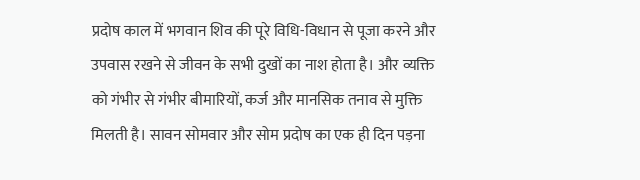प्रदोष काल में भगवान शिव की पूरे विधि-विधान से पूजा करने और उपवास रखने से जीवन के सभी दुखों का नाश होता है। और व्यक्ति को गंभीर से गंभीर बीमारियों, कर्ज और मानसिक तनाव से मुक्ति मिलती है। सावन सोमवार और सोम प्रदोष का एक ही दिन पड़ना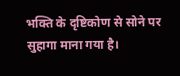भक्ति के दृष्टिकोण से सोने पर सुहागा माना गया है।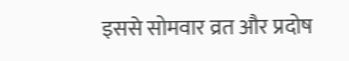इससे सोमवार व्रत और प्रदोष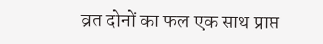व्रत दोनों का फल एक साथ प्राप्त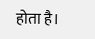होता है।